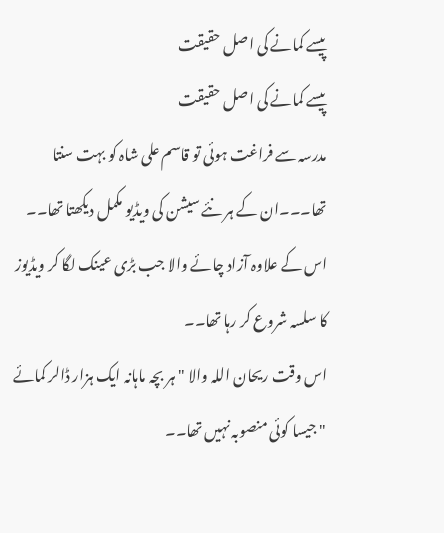پیسے کمانے کی اصل حقیقت
پیسے کمانے کی اصل حقیقت
مدرسہ سے فراغت ہوئی تو قاسم علی شاہ کو بہت سنتا تھا۔۔۔ان کے ہر نئے سیشن کی ویڈیو مکمل دیکھتا تھا۔۔
اس کے علاوہ آزاد چائے والا جب بڑی عینک لگا کر ویڈیوز کا سلسہ شروع کر رہا تھا۔۔
اس وقت ریحان اللہ والا "ہر بچہ ماہانہ ایک ہزار ڈالر کمائے " جیسا کوئی منصوبہ نہیں تھا۔۔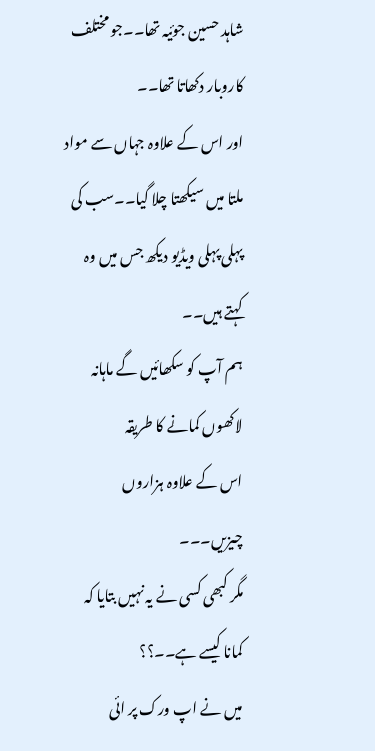شاہد حسین جوئیہ تھا۔۔جو مختلف کاروبار دکھاتا تھا۔۔
اور اس کے علاوہ جہاں سے مواد ملتا میں سیکھتا چلا گیا۔۔سب کی پہلی پہلی ویڈیو دیکھ جس میں وہ کہتے ہیں۔۔
ہم آپ کو سکھائیں گے ماہانہ لاکھوں کمانے کا طریقہ
اس کے علاوہ ہزاروں چیزیں۔۔۔
مگر کبھی کسی نے یہ نہیں بتایا کہ کمانا کیسے ہے۔۔؟؟
میں نے اپ ورک پر ائی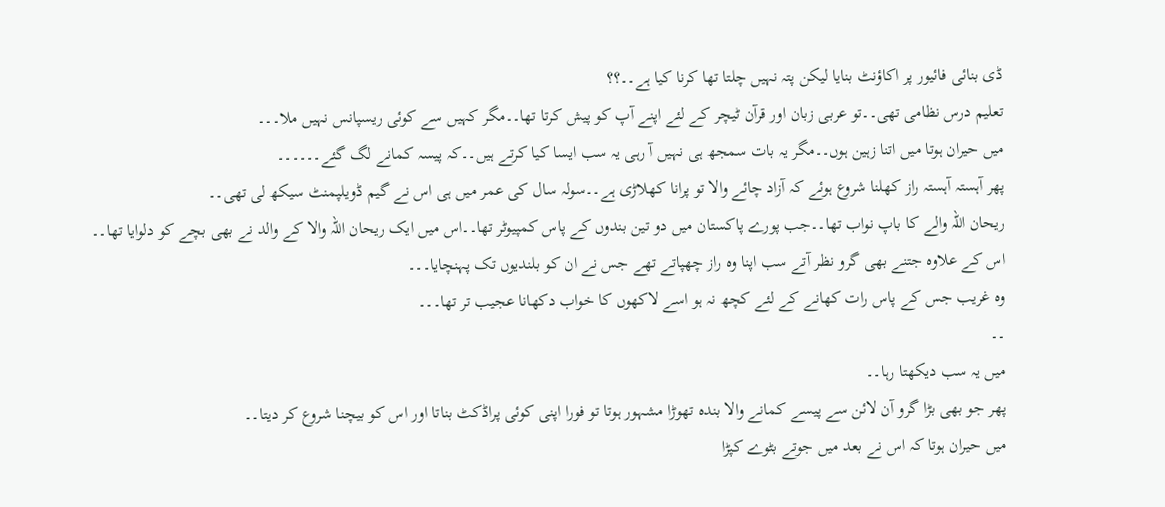ڈی بنائی فائیور پر اکاؤنٹ بنایا لیکن پتہ نہیں چلتا تھا کرنا کیا ہے۔۔؟؟
تعلیم درس نظامی تھی۔۔تو عربی زبان اور قرآن ٹیچر کے لئے اپنے آپ کو پیش کرتا تھا۔۔مگر کہیں سے کوئی ریسپانس نہیں ملا۔۔۔
میں حیران ہوتا میں اتنا زہین ہوں۔۔مگر یہ بات سمجھ ہی نہیں آ رہی یہ سب ایسا کیا کرتے ہیں۔۔کہ پیسہ کمانے لگ گئے۔۔۔۔۔۔
پھر آہستہ آہستہ راز کھلنا شروع ہوئے کہ آزاد چائے والا تو پرانا کھلاڑی ہے۔۔سولہ سال کی عمر میں ہی اس نے گیم ڈویلپمنٹ سیکھ لی تھی۔۔
ریحان اللہ والے کا باپ نواب تھا۔۔جب پورے پاکستان میں دو تین بندوں کے پاس کمپیوٹر تھا۔۔اس میں ایک ریحان اللہ والا کے والد نے بھی بچے کو دلوایا تھا۔۔
اس کے علاوہ جتنے بھی گرو نظر آتے سب اپنا وہ راز چھپاتے تھے جس نے ان کو بلندیوں تک پہنچایا۔۔۔
وہ غریب جس کے پاس رات کھانے کے لئے کچھ نہ ہو اسے لاکھوں کا خواب دکھانا عجیب تر تھا۔۔۔
۔۔
میں یہ سب دیکھتا رہا۔۔
پھر جو بھی بڑا گرو آن لائن سے پیسے کمانے والا بندہ تھوڑا مشہور ہوتا تو فورا اپنی کوئی پراڈکٹ بناتا اور اس کو بیچنا شروع کر دیتا۔۔
میں حیران ہوتا کہ اس نے بعد میں جوتے بٹوے کپڑا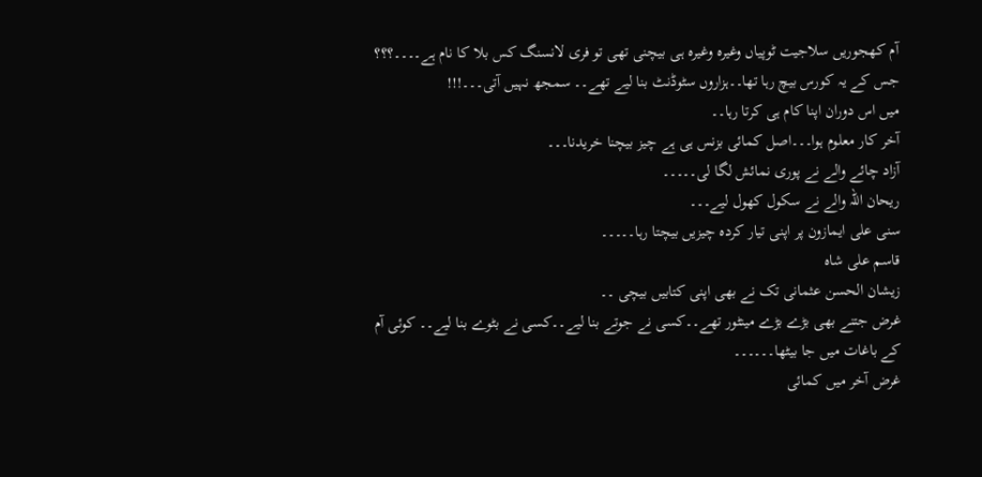آم کھجوریں سلاجیت ٹوپیاں وغیرہ وغیرہ ہی بیچنی تھی تو فری لانسنگ کس بلا کا نام ہے۔۔۔۔؟؟؟
جس کے یہ کورس بیچ رہا تھا۔۔ہزاروں سٹوڈنٹ بنا لیے تھے۔۔ سمجھ نہیں آتی۔۔۔!!!
میں اس دوران اپنا کام ہی کرتا رہا۔۔
آخر کار معلوم ہوا۔۔۔اصل کمائی بزنس ہی ہے چیز بیچنا خریدنا۔۔۔
آزاد چائے والے نے پوری نمائش لگا لی۔۔۔۔۔
ریحان اللہ والے نے سکول کھول لیے۔۔۔
سنی علی ایمازون پر اپنی تیار کردہ چیزیں بیچتا رہا۔۔۔۔۔
قاسم علی شاہ
زیشان الحسن عثمانی تک نے بھی اپنی کتابیں بیچی ۔۔
غرض جتنے بھی بڑے بڑے مینٹور تھے۔۔کسی نے جوتے بنا لیے۔۔کسی نے بٹوے بنا لیے۔۔ کوئی آم کے باغات میں جا بیٹھا۔۔۔۔۔۔
غرض آخر میں کمائی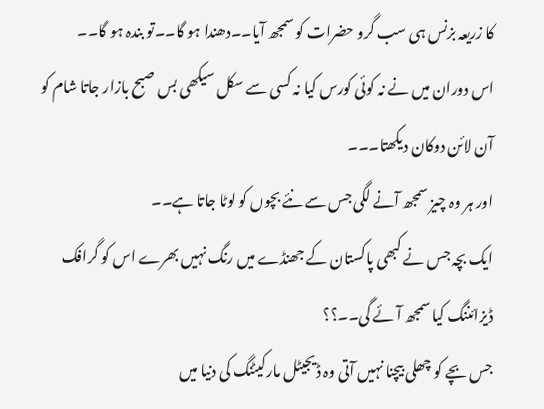کا زریعہ بزنس ہی سب گرو حضرات کو سمجھ آیا۔۔دھندا ہو گا۔۔تو بندہ ہو گا۔۔
اس دوران میں نے نہ کوئی کورس کیا نہ کسی سے سکل سیکھی بس صبح بازار جاتا شام کو آن لائن دوکان دیکھتا۔۔۔
اور ہر وہ چیز سمجھ آنے لگی جس سے نئے بچوں کو لوٹا جاتا ہے۔۔
ایک بچہ جس نے کبھی پاکستان کے جھنڈے میں رنگ نہیں بھرے اس کو گرافک ڈیزائننگ کیا سمجھ آئے گی۔۔؟؟
جس بچے کو چھلی بیچنا نہیں آتی وہ ڈیجیٹل مارکیٹنگ کی دنیا میں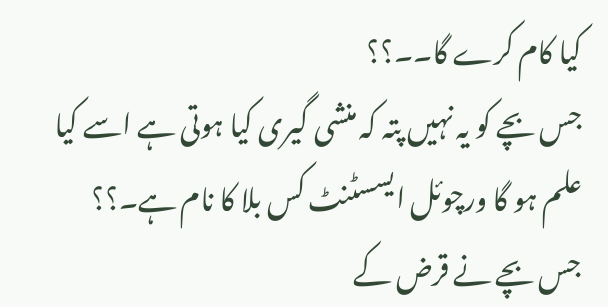کیا کام کرے گا۔۔؟؟
جس بچے کو یہ نہیں پتہ کہ منشی گیری کیا ہوتی ہے اسے کیا علم ہو گا ورچوئل ایسسٹنٹ کس بلا کا نام ہے۔؟؟
جس بچے نے قرض کے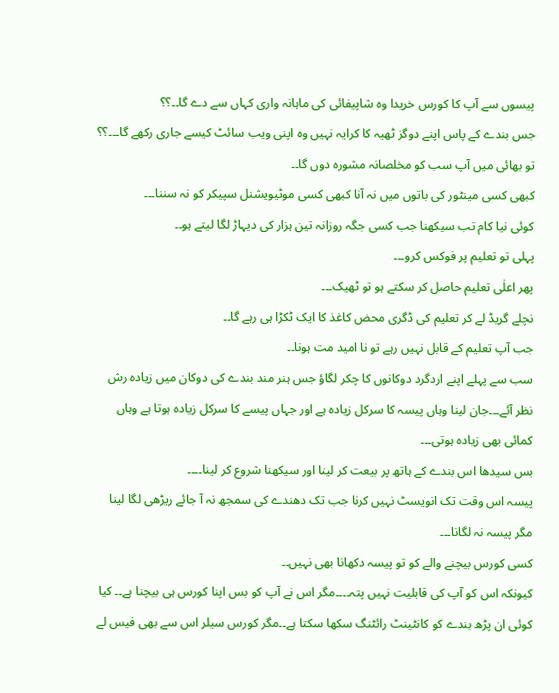پیسوں سے آپ کا کورس خریدا وہ شاپیفائی کی ماہانہ واری کہاں سے دے گا۔۔؟؟
جس بندے کے پاس اپنے دوگز ٹھیہ کا کرایہ نہیں وہ اپنی ویب سائٹ کیسے جاری رکھے گا۔۔۔؟؟
تو بھائی میں آپ سب کو مخلصانہ مشورہ دوں گا۔۔
کبھی کسی مینٹور کی باتوں میں نہ آنا کبھی کسی موٹیویشنل سپیکر کو نہ سننا۔۔۔
کوئی نیا کام تب سیکھنا جب کسی جگہ روزانہ تین ہزار کی دیہاڑ لگا لیتے ہو۔۔
پہلی تو تعلیم پر فوکس کرو۔۔۔
پھر اعلٰی تعلیم حاصل کر سکتے ہو تو ٹھیک۔۔۔
نچلے گریڈ لے کر تعلیم کی ڈگری محض کاغذ کا ایک ٹکڑا ہی رہے گا۔۔
جب آپ تعلیم کے قابل نہیں رہے تو نا امید مت ہونا۔۔
سب سے پہلے اپنے اردگرد دوکانوں کا چکر لگاؤ جس ہنر مند بندے کی دوکان میں زیادہ رش نظر آئے۔۔۔جان لینا وہاں پیسہ کا سرکل زیادہ ہے اور جہاں پیسے کا سرکل زیادہ ہوتا ہے وہاں کمائی بھی زیادہ ہوتی۔۔۔
بس سیدھا اس بندے کے ہاتھ پر بیعت کر لینا اور سیکھنا شروع کر لینا۔۔۔۔
پیسہ اس وقت تک انویسٹ نہیں کرنا جب تک دھندے کی سمجھ نہ آ جائے ریڑھی لگا لینا مگر پیسہ نہ لگانا۔۔۔
کسی کورس بیچنے والے کو تو پیسہ دکھانا بھی نہیں۔۔
کیونکہ اس کو آپ کی قابلیت نہیں پتہ۔۔۔۔مگر اس نے آپ کو بس اپنا کورس ہی بیچنا ہے۔۔ کیا کوئی ان پڑھ بندے کو کانٹینٹ رائٹنگ سکھا سکتا ہے۔۔مگر کورس سیلر اس سے بھی فیس لے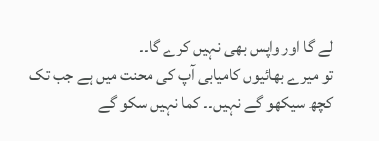لے گا اور واپس بھی نہیں کرے گا۔۔
تو میرے بھائیوں کامیابی آپ کی محنت میں ہے جب تک کچھ سیکھو گے نہیں۔۔ کما نہیں سکو گے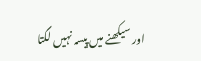اور سیکھنے میں پیسہ نہیں لگتا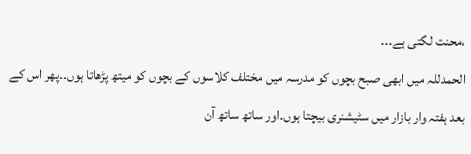،محنت لگتی ہے۔۔۔
الحمدللہ میں ابھی صبح بچوں کو مدرسہ میں مختلف کلاسوں کے بچوں کو میتھ پڑھاتا ہوں۔۔پھر اس کے بعد ہفتہ وار بازار میں سٹیشنری بیچتا ہوں۔اور ساتھ ساتھ آن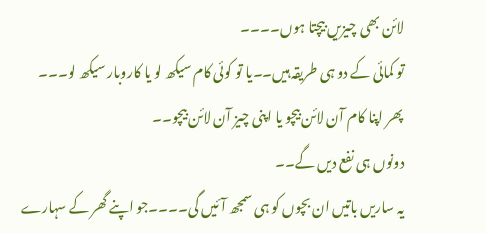لائن بھی چیزیں بیچتا ہوں۔۔۔۔
تو کمائی کے دو ہی طریقہ ہیں۔۔یا تو کوئی کام سیکھ لو یا کاروبار سیکھ لو۔۔۔
پھر اپنا کام آن لائن بیچو یا اپنی چیز آن لائن بیچو۔۔
دونوں ہی نفع دیں گے۔۔
یہ ساریں باتیں ان بچوں کو ہی سمجھ آئیں گی۔۔۔۔جو اپنے گھر کے سہارے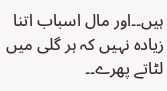ہیں۔۔اور مال اسباب اتنا زیادہ نہیں کہ ہر گلی میں لٹاتے پھرے۔۔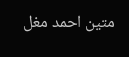متین احمد مغل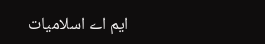ایم اے اسلامیات